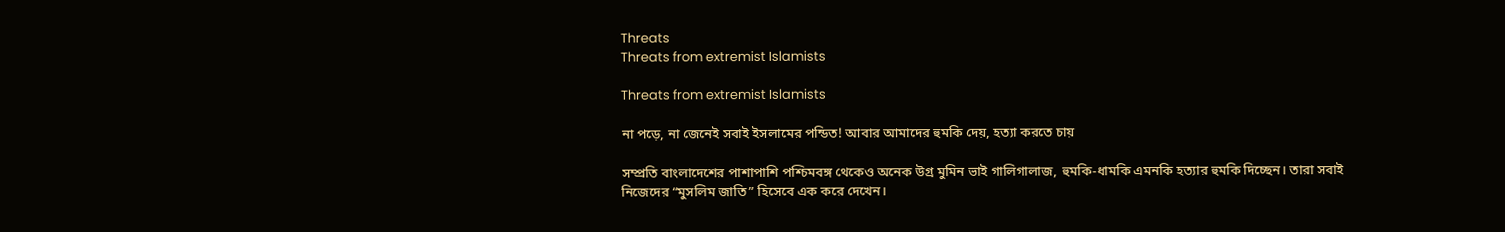Threats
Threats from extremist Islamists

Threats from extremist Islamists

না পড়ে, না জেনেই সবাই ইসলামের পন্ডিত! আবার আমাদের হুমকি দেয়, হত্যা করতে চায়

সম্প্রতি বাংলাদেশের পাশাপাশি পশ্চিমবঙ্গ থেকেও অনেক উগ্র মুমিন ভাই গালিগালাজ, হুমকি-ধামকি এমনকি হত্যার হুমকি দিচ্ছেন। তারা সবাই নিজেদের “মুসলিম জাতি” হিসেবে এক করে দেখেন।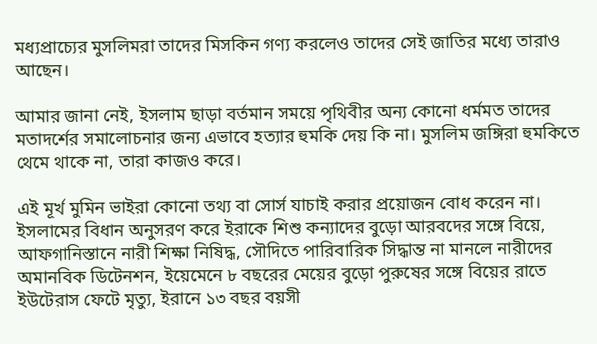মধ্যপ্রাচ্যের মুসলিমরা তাদের মিসকিন গণ্য করলেও তাদের সেই জাতির মধ্যে তারাও আছেন।

আমার জানা নেই, ইসলাম ছাড়া বর্তমান সময়ে পৃথিবীর অন্য কোনো ধর্মমত তাদের মতাদর্শের সমালোচনার জন্য এভাবে হত্যার হুমকি দেয় কি না। মুসলিম জঙ্গিরা হুমকিতে থেমে থাকে না, তারা কাজও করে।

এই মূর্খ মুমিন ভাইরা কোনো তথ্য বা সোর্স যাচাই করার প্রয়োজন বোধ করেন না। ইসলামের বিধান অনুসরণ করে ইরাকে শিশু কন্যাদের বুড়ো আরবদের সঙ্গে বিয়ে, আফগানিস্তানে নারী শিক্ষা নিষিদ্ধ, সৌদিতে পারিবারিক সিদ্ধান্ত না মানলে নারীদের অমানবিক ডিটেনশন, ইয়েমেনে ৮ বছরের মেয়ের বুড়ো পুরুষের সঙ্গে বিয়ের রাতে ইউটেরাস ফেটে মৃত্যু, ইরানে ১৩ বছর বয়সী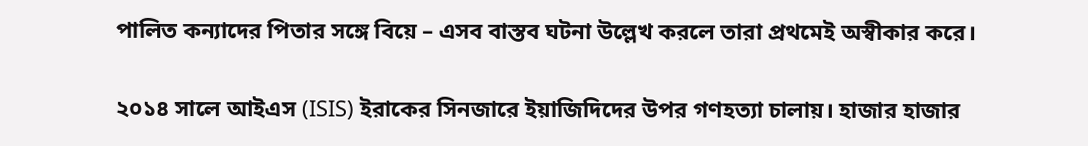পালিত কন্যাদের পিতার সঙ্গে বিয়ে – এসব বাস্তব ঘটনা উল্লেখ করলে তারা প্রথমেই অস্বীকার করে।

২০১৪ সালে আইএস (ISIS) ইরাকের সিনজারে ইয়াজিদিদের উপর গণহত্যা চালায়। হাজার হাজার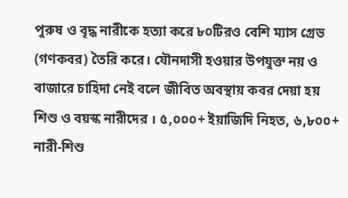পুরুষ ও বৃদ্ধ নারীকে হত্যা করে ৮০টিরও বেশি ম্যাস গ্রেভ (গণকবর) তৈরি করে। যৌনদাসী হওয়ার উপযুক্ত নয় ও বাজারে চাহিদা নেই বলে জীবিত অবস্থায় কবর দেয়া হয় শিশু ও বয়স্ক নারীদের । ৫,০০০+ ইয়াজিদি নিহত, ৬,৮০০+ নারী-শিশু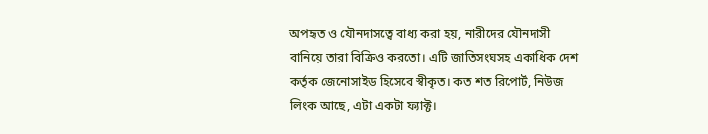অপহৃত ও যৌনদাসত্বে বাধ্য করা হয়, নারীদের যৌনদাসী বানিয়ে তারা বিক্রিও করতো। এটি জাতিসংঘসহ একাধিক দেশ কর্তৃক জেনোসাইড হিসেবে স্বীকৃত। কত শত রিপোর্ট, নিউজ লিংক আছে, এটা একটা ফ্যাক্ট।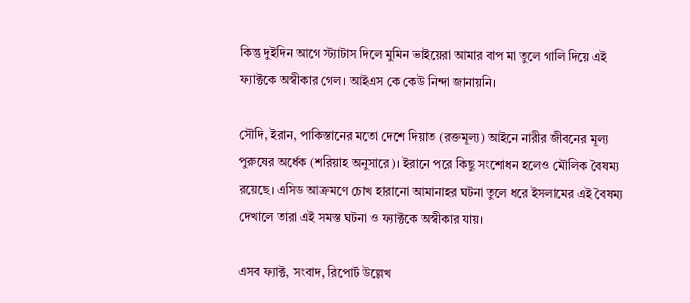কিন্তু দুইদিন আগে স্ট্যাটাস দিলে মুমিন ভাইয়েরা আমার বাপ মা তুলে গালি দিয়ে এই ফ্যাক্টকে অস্বীকার গেল। আইএস কে কেউ নিন্দা জানায়নি।

সৌদি, ইরান, পাকিস্তানের মতো দেশে দিয়াত (রক্তমূল্য) আইনে নারীর জীবনের মূল্য পুরুষের অর্ধেক (শরিয়াহ অনুসারে)। ইরানে পরে কিছু সংশোধন হলেও মৌলিক বৈষম্য রয়েছে। এসিড আক্রমণে চোখ হারানো আমানাহর ঘটনা তুলে ধরে ইসলামের এই বৈষম্য দেখালে তারা এই সমস্ত ঘটনা ও ফ্যাক্টকে অস্বীকার যায়।

এসব ফ্যাক্ট, সংবাদ, রিপোর্ট উল্লেখ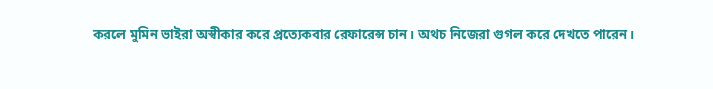করলে মুমিন ভাইরা অস্বীকার করে প্রত্যেকবার রেফারেন্স চান। অথচ নিজেরা গুগল করে দেখতে পারেন।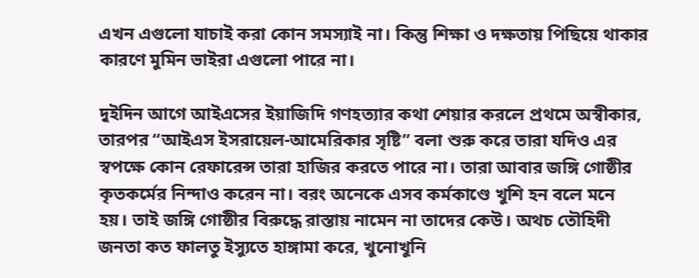এখন এগুলো যাচাই করা কোন সমস্যাই না। কিন্তু শিক্ষা ও দক্ষতায় পিছিয়ে থাকার কারণে মুমিন ভাইরা এগুলো পারে না।

দুইদিন আগে আইএসের ইয়াজিদি গণহত্যার কথা শেয়ার করলে প্রথমে অস্বীকার, তারপর “আইএস ইসরায়েল-আমেরিকার সৃষ্টি” বলা শুরু করে তারা যদিও এর স্বপক্ষে কোন রেফারেন্স তারা হাজির করতে পারে না। তারা আবার জঙ্গি গোষ্ঠীর কৃতকর্মের নিন্দাও করেন না। বরং অনেকে এসব কর্মকাণ্ডে খুশি হন বলে মনে হয়। তাই জঙ্গি গোষ্ঠীর বিরুদ্ধে রাস্তায় নামেন না তাদের কেউ। অথচ তৌহিদী জনতা কত ফালতু ইস্যুতে হাঙ্গামা করে, খুনোখুনি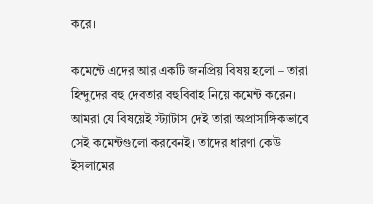করে।

কমেন্টে এদের আর একটি জনপ্রিয় বিষয় হলো – তারা হিন্দুদের বহু দেবতার বহুবিবাহ নিয়ে কমেন্ট করেন। আমরা যে বিষয়েই স্ট্যাটাস দেই তারা অপ্রাসাঙ্গিকভাবে সেই কমেন্টগুলো করবেনই। তাদের ধারণা কেউ ইসলামের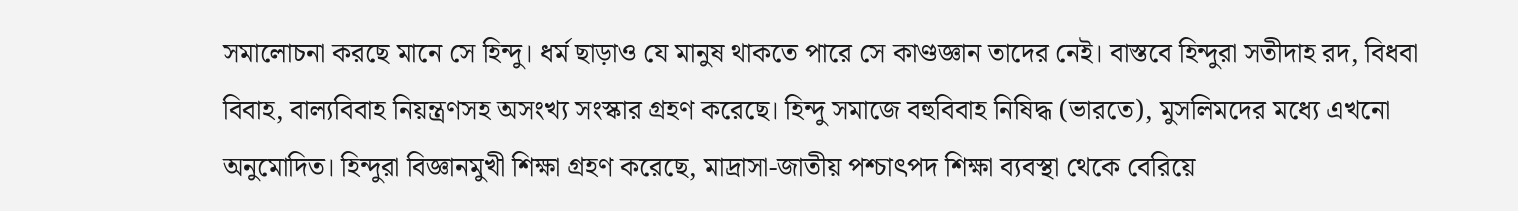সমালোচনা করছে মানে সে হিন্দু। ধর্ম ছাড়াও যে মানুষ থাকতে পারে সে কাণ্ডজ্ঞান তাদের নেই। বাস্তবে হিন্দুরা সতীদাহ রদ, বিধবা বিবাহ, বাল্যবিবাহ নিয়ন্ত্রণসহ অসংখ্য সংস্কার গ্রহণ করেছে। হিন্দু সমাজে বহুবিবাহ নিষিদ্ধ (ভারতে), মুসলিমদের মধ্যে এখনো অনুমোদিত। হিন্দুরা বিজ্ঞানমুখী শিক্ষা গ্রহণ করেছে, মাদ্রাসা-জাতীয় পশ্চাৎপদ শিক্ষা ব্যবস্থা থেকে বেরিয়ে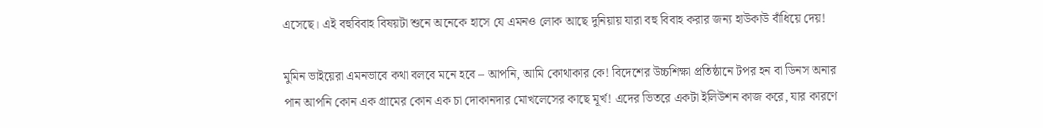এসেছে। এই বহুবিবাহ বিষয়টা শুনে অনেকে হাসে যে এমনও লোক আছে দুনিয়ায় যারা বহু বিবাহ করার জন্য হাউকাউ বাঁধিয়ে দেয়!

মুমিন ভাইয়েরা এমনভাবে কথা বলবে মনে হবে – আপনি, আমি কোথাকার কে! বিদেশের উচ্চশিক্ষা প্রতিষ্ঠানে টপর হন বা ডিনস অনার পান আপনি কোন এক গ্রামের কোন এক চা দোকানদার মোখলেসের কাছে মূর্খ! এদের ভিতরে একটা ইলিউশন কাজ করে, যার কারণে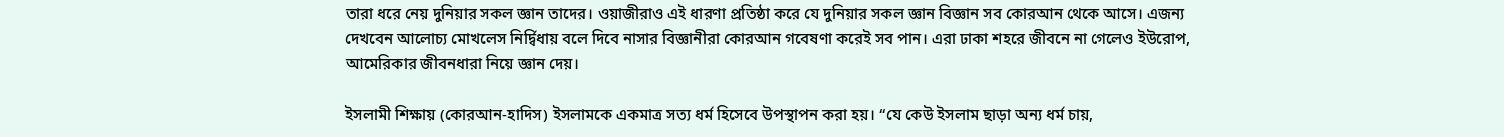তারা ধরে নেয় দুনিয়ার সকল জ্ঞান তাদের। ওয়াজীরাও এই ধারণা প্রতিষ্ঠা করে যে দুনিয়ার সকল জ্ঞান বিজ্ঞান সব কোরআন থেকে আসে। এজন্য দেখবেন আলোচ্য মোখলেস নির্দ্বিধায় বলে দিবে নাসার বিজ্ঞানীরা কোরআন গবেষণা করেই সব পান। এরা ঢাকা শহরে জীবনে না গেলেও ইউরোপ, আমেরিকার জীবনধারা নিয়ে জ্ঞান দেয়।

ইসলামী শিক্ষায় (কোরআন-হাদিস) ইসলামকে একমাত্র সত্য ধর্ম হিসেবে উপস্থাপন করা হয়। “যে কেউ ইসলাম ছাড়া অন্য ধর্ম চায়,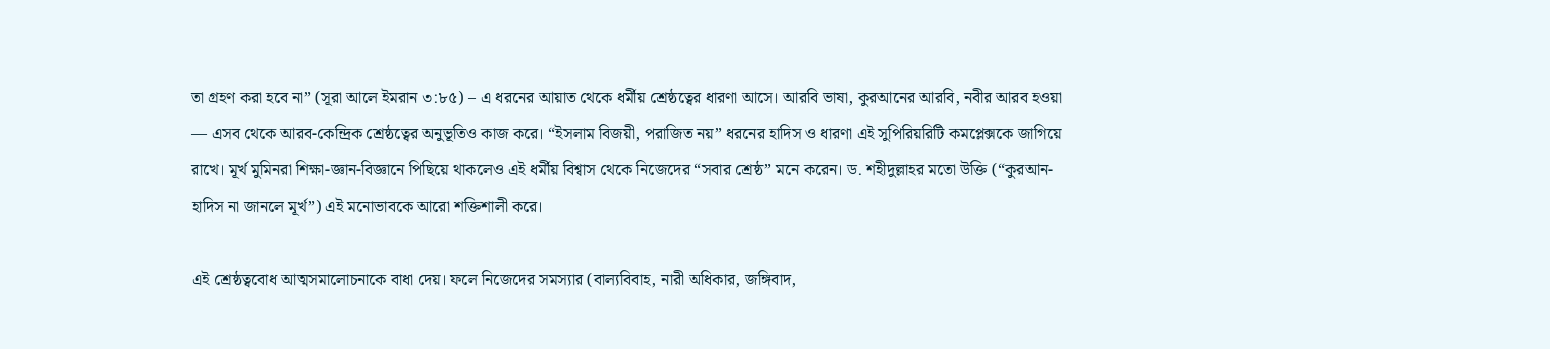তা গ্রহণ করা হবে না” (সূরা আলে ইমরান ৩:৮৫) – এ ধরনের আয়াত থেকে ধর্মীয় শ্রেষ্ঠত্বের ধারণা আসে। আরবি ভাষা, কুরআনের আরবি, নবীর আরব হওয়া — এসব থেকে আরব-কেন্দ্রিক শ্রেষ্ঠত্বের অনুভূতিও কাজ করে। “ইসলাম বিজয়ী, পরাজিত নয়” ধরনের হাদিস ও ধারণা এই সুপিরিয়রিটি কমপ্লেক্সকে জাগিয়ে রাখে। মূর্খ মুমিনরা শিক্ষা-জ্ঞান-বিজ্ঞানে পিছিয়ে থাকলেও এই ধর্মীয় বিশ্বাস থেকে নিজেদের “সবার শ্রেষ্ঠ” মনে করেন। ড. শহীদুল্লাহর মতো উক্তি (“কুরআন-হাদিস না জানলে মূর্খ”) এই মনোভাবকে আরো শক্তিশালী করে।

এই শ্রেষ্ঠত্ববোধ আত্মসমালোচনাকে বাধা দেয়। ফলে নিজেদের সমস্যার (বাল্যবিবাহ, নারী অধিকার, জঙ্গিবাদ,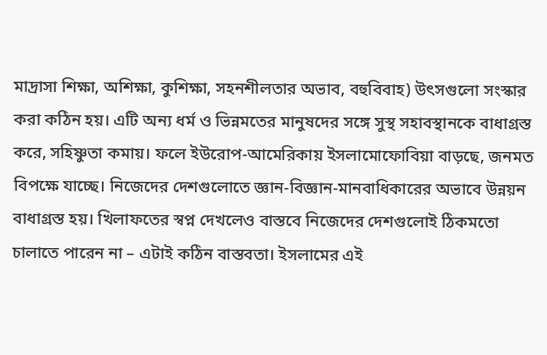মাদ্রাসা শিক্ষা, অশিক্ষা, কুশিক্ষা, সহনশীলতার অভাব, বহুবিবাহ) উৎসগুলো সংস্কার করা কঠিন হয়। এটি অন্য ধর্ম ও ভিন্নমতের মানুষদের সঙ্গে সুস্থ সহাবস্থানকে বাধাগ্রস্ত করে, সহিষ্ণুতা কমায়। ফলে ইউরোপ-আমেরিকায় ইসলামোফোবিয়া বাড়ছে, জনমত বিপক্ষে যাচ্ছে। নিজেদের দেশগুলোতে জ্ঞান-বিজ্ঞান-মানবাধিকারের অভাবে উন্নয়ন বাধাগ্রস্ত হয়। খিলাফতের স্বপ্ন দেখলেও বাস্তবে নিজেদের দেশগুলোই ঠিকমতো চালাতে পারেন না – এটাই কঠিন বাস্তবতা। ইসলামের এই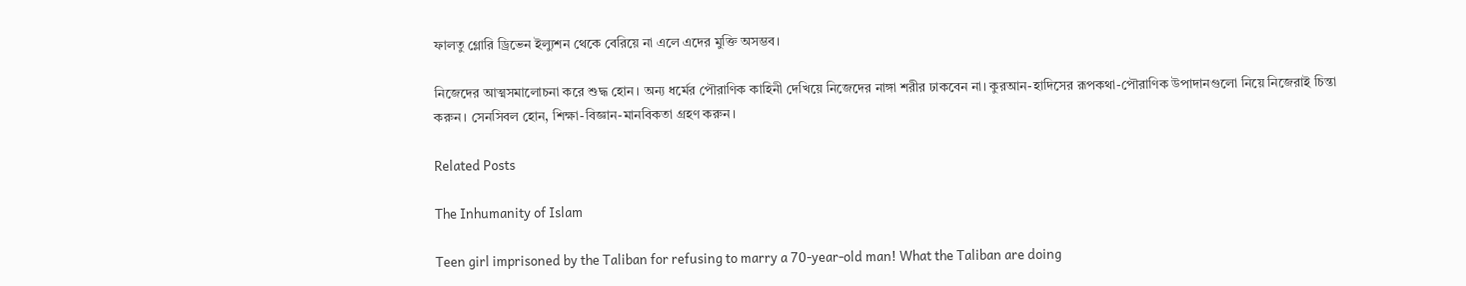ফালতু গ্লোরি ড্রিভেন ইল্যুশন থেকে বেরিয়ে না এলে এদের মুক্তি অসম্ভব।

নিজেদের আত্মসমালোচনা করে শুদ্ধ হোন। অন্য ধর্মের পৌরাণিক কাহিনী দেখিয়ে নিজেদের নাঙ্গা শরীর ঢাকবেন না। কুরআন-হাদিসের রূপকথা-পৌরাণিক উপাদানগুলো নিয়ে নিজেরাই চিন্তা করুন। সেনসিবল হোন, শিক্ষা-বিজ্ঞান-মানবিকতা গ্রহণ করুন।

Related Posts

The Inhumanity of Islam

Teen girl imprisoned by the Taliban for refusing to marry a 70‑year‑old man! What the Taliban are doing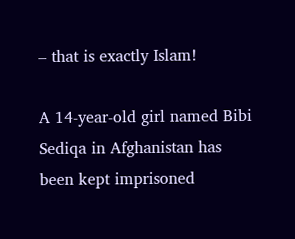– that is exactly Islam!

A 14-year-old girl named Bibi Sediqa in Afghanistan has been kept imprisoned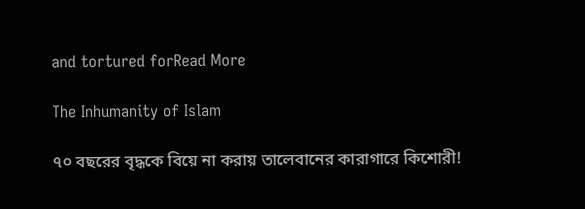and tortured forRead More

The Inhumanity of Islam

৭০ বছরের বৃদ্ধকে বিয়ে না করায় তালেবানের কারাগারে কিশোরী!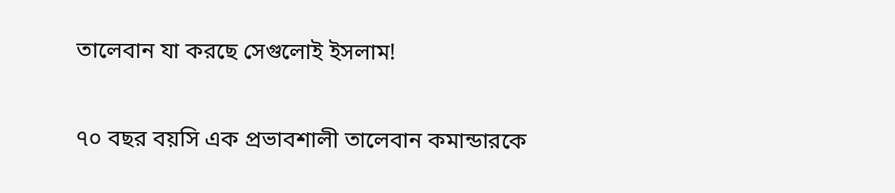তালেবান যা করছে সেগুলোই ইসলাম!

৭০ বছর বয়সি এক প্রভাবশালী তালেবান কমান্ডারকে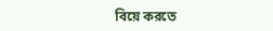বিয়ে করতে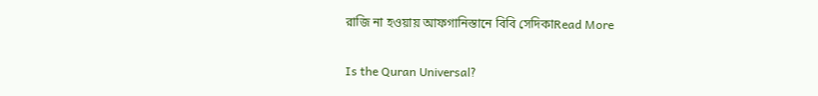রাজি না হওয়ায় আফগানিস্তানে বিবি সেদিকাRead More

Is the Quran Universal?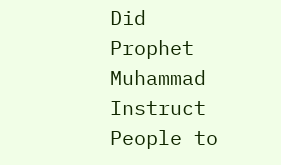Did Prophet Muhammad Instruct People to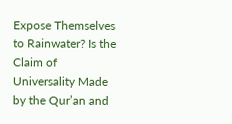Expose Themselves to Rainwater? Is the Claim of Universality Made by the Qur’an and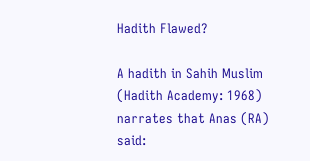Hadith Flawed?

A hadith in Sahih Muslim (Hadith Academy: 1968) narrates that Anas (RA) said: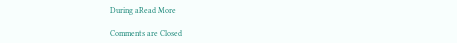During aRead More

Comments are Closed